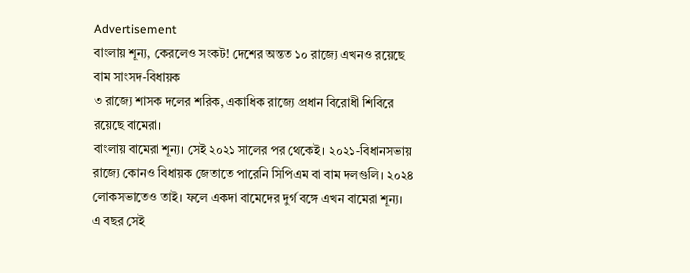Advertisement
বাংলায় শূন্য, কেরলেও সংকট! দেশের অন্তত ১০ রাজ্যে এখনও রয়েছে বাম সাংসদ-বিধায়ক
৩ রাজ্যে শাসক দলের শরিক, একাধিক রাজ্যে প্রধান বিরোধী শিবিরে রয়েছে বামেরা।
বাংলায় বামেরা শূন্য। সেই ২০২১ সালের পর থেকেই। ২০২১-বিধানসভায় রাজ্যে কোনও বিধায়ক জেতাতে পারেনি সিপিএম বা বাম দলগুলি। ২০২৪ লোকসভাতেও তাই। ফলে একদা বামেদের দুর্গ বঙ্গে এখন বামেরা শূন্য। এ বছর সেই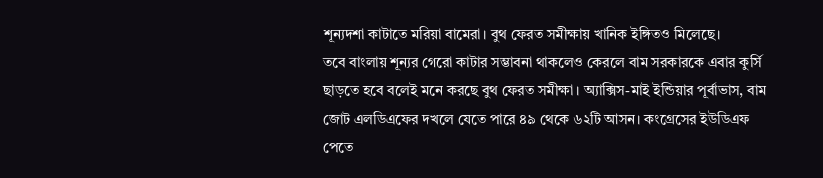শূন্যদশা কাটাতে মরিয়া বামেরা। বুথ ফেরত সমীক্ষায় খানিক ইঙ্গিতও মিলেছে।
তবে বাংলায় শূন্যর গেরো কাটার সম্ভাবনা থাকলেও কেরলে বাম সরকারকে এবার কুর্সি ছাড়তে হবে বলেই মনে করছে বুথ ফেরত সমীক্ষা। অ্যাক্সিস-মাই ইন্ডিয়ার পূর্বাভাস, বাম জোট এলডিএফের দখলে যেতে পারে ৪৯ থেকে ৬২টি আসন। কংগ্রেসের ইউডিএফ পেতে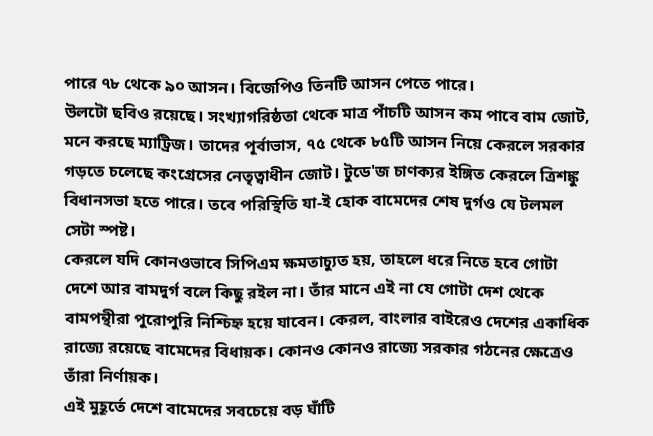পারে ৭৮ থেকে ৯০ আসন। বিজেপিও তিনটি আসন পেতে পারে।
উলটো ছবিও রয়েছে। সংখ্যাগরিষ্ঠতা থেকে মাত্র পাঁচটি আসন কম পাবে বাম জোট, মনে করছে ম্যাট্রিজ। তাদের পূর্বাভাস, ৭৫ থেকে ৮৫টি আসন নিয়ে কেরলে সরকার গড়তে চলেছে কংগ্রেসের নেতৃত্বাধীন জোট। টুডে'জ চাণক্যর ইঙ্গিত কেরলে ত্রিশঙ্কু বিধানসভা হতে পারে। তবে পরিস্থিতি যা-ই হোক বামেদের শেষ দুর্গও যে টলমল সেটা স্পষ্ট।
কেরলে যদি কোনওভাবে সিপিএম ক্ষমতাচ্যুত হয়, তাহলে ধরে নিতে হবে গোটা দেশে আর বামদুর্গ বলে কিছু রইল না। তাঁর মানে এই না যে গোটা দেশ থেকে বামপন্থীরা পুরোপুরি নিশ্চিহ্ন হয়ে যাবেন। কেরল, বাংলার বাইরেও দেশের একাধিক রাজ্যে রয়েছে বামেদের বিধায়ক। কোনও কোনও রাজ্যে সরকার গঠনের ক্ষেত্রেও তাঁরা নির্ণায়ক।
এই মুহূর্তে দেশে বামেদের সবচেয়ে বড় ঘাঁটি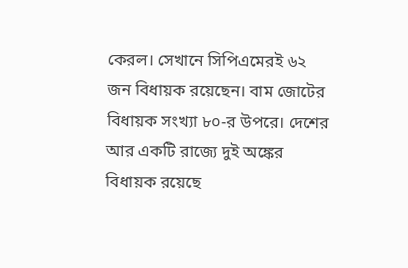কেরল। সেখানে সিপিএমেরই ৬২ জন বিধায়ক রয়েছেন। বাম জোটের বিধায়ক সংখ্যা ৮০-র উপরে। দেশের আর একটি রাজ্যে দুই অঙ্কের বিধায়ক রয়েছে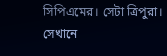সিপিএমের। সেটা ত্রিপুরা। সেখানে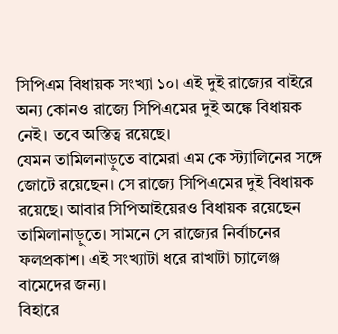সিপিএম বিধায়ক সংখ্যা ১০। এই দুই রাজ্যের বাইরে অন্য কোনও রাজ্যে সিপিএমের দুই অঙ্কে বিধায়ক নেই। তবে অস্তিত্ব রয়েছে।
যেমন তামিলনাড়ুতে বামেরা এম কে স্ট্যালিনের সঙ্গে জোটে রয়েছেন। সে রাজ্যে সিপিএমের দুই বিধায়ক রয়েছে। আবার সিপিআইয়েরও বিধায়ক রয়েছেন তামিলানাড়ুতে। সামনে সে রাজ্যের নির্বাচনের ফলপ্রকাশ। এই সংখ্যাটা ধরে রাখাটা চ্যালেঞ্জ বামেদের জন্য।
বিহারে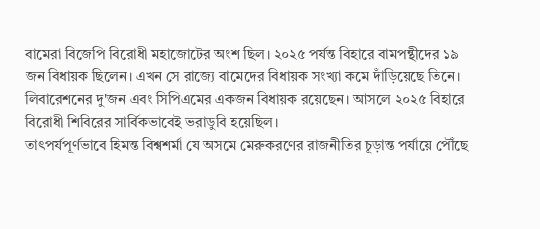বামেরা বিজেপি বিরোধী মহাজোটের অংশ ছিল। ২০২৫ পর্যন্ত বিহারে বামপন্থীদের ১৯ জন বিধায়ক ছিলেন। এখন সে রাজ্যে বামেদের বিধায়ক সংখ্যা কমে দাঁড়িয়েছে তিনে। লিবারেশনের দু'জন এবং সিপিএমের একজন বিধায়ক রয়েছেন। আসলে ২০২৫ বিহারে বিরোধী শিবিরের সার্বিকভাবেই ভরাডুবি হয়েছিল।
তাৎপর্যপূর্ণভাবে হিমন্ত বিশ্বশর্মা যে অসমে মেরুকরণের রাজনীতির চূড়ান্ত পর্যায়ে পৌঁছে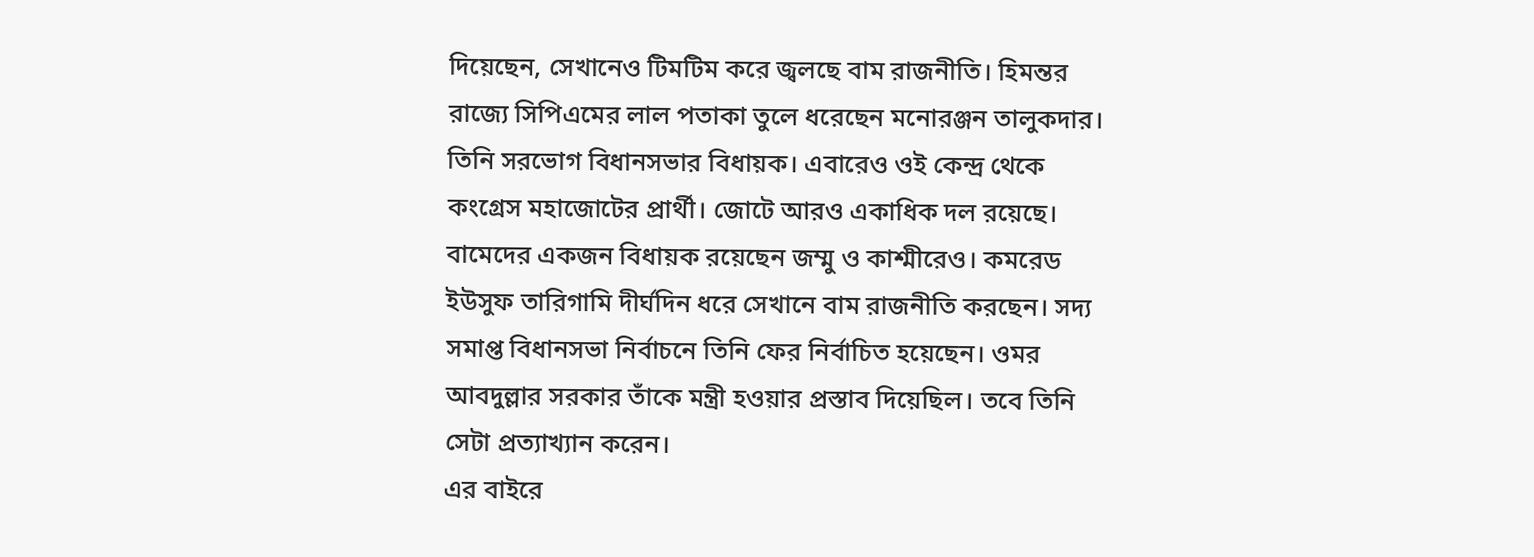দিয়েছেন, সেখানেও টিমটিম করে জ্বলছে বাম রাজনীতি। হিমন্তর রাজ্যে সিপিএমের লাল পতাকা তুলে ধরেছেন মনোরঞ্জন তালুকদার। তিনি সরভোগ বিধানসভার বিধায়ক। এবারেও ওই কেন্দ্র থেকে কংগ্রেস মহাজোটের প্রার্থী। জোটে আরও একাধিক দল রয়েছে।
বামেদের একজন বিধায়ক রয়েছেন জম্মু ও কাশ্মীরেও। কমরেড ইউসুফ তারিগামি দীর্ঘদিন ধরে সেখানে বাম রাজনীতি করছেন। সদ্য সমাপ্ত বিধানসভা নির্বাচনে তিনি ফের নির্বাচিত হয়েছেন। ওমর আবদুল্লার সরকার তাঁকে মন্ত্রী হওয়ার প্রস্তাব দিয়েছিল। তবে তিনি সেটা প্রত্যাখ্যান করেন।
এর বাইরে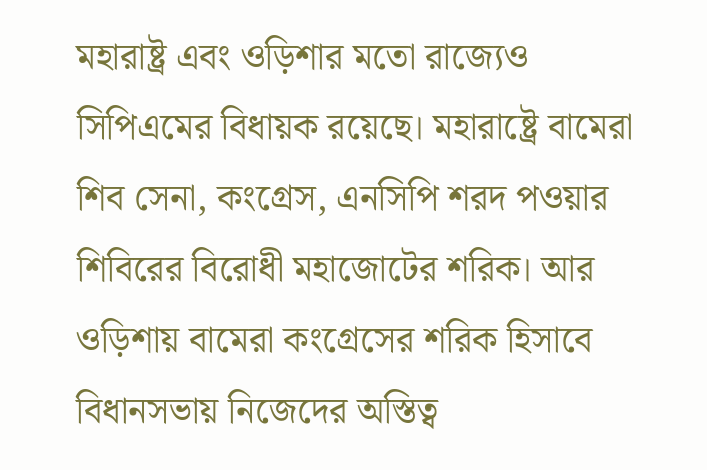মহারাষ্ট্র এবং ওড়িশার মতো রাজ্যেও সিপিএমের বিধায়ক রয়েছে। মহারাষ্ট্রে বামেরা শিব সেনা, কংগ্রেস, এনসিপি শরদ পওয়ার শিবিরের বিরোধী মহাজোটের শরিক। আর ওড়িশায় বামেরা কংগ্রেসের শরিক হিসাবে বিধানসভায় নিজেদের অস্তিত্ব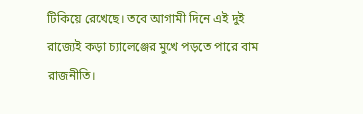টিকিয়ে রেখেছে। তবে আগামী দিনে এই দুই রাজ্যেই কড়া চ্যালেঞ্জের মুখে পড়তে পারে বাম রাজনীতি।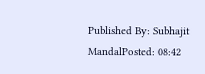Published By: Subhajit MandalPosted: 08:42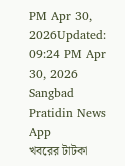PM Apr 30, 2026Updated: 09:24 PM Apr 30, 2026
Sangbad Pratidin News App
খবরের টাটকা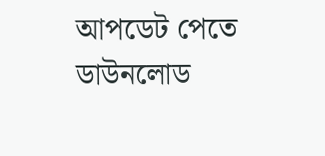আপডেট পেতে ডাউনলোড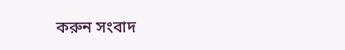করুন সংবাদ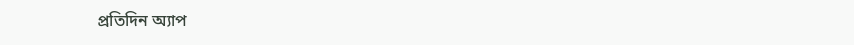প্রতিদিন অ্যাপ